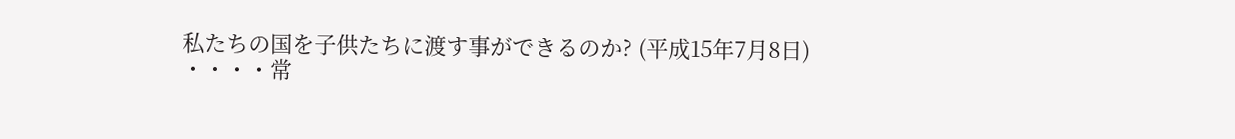私たちの国を子供たちに渡す事ができるのか? (平成15年7月8日)
・・・・常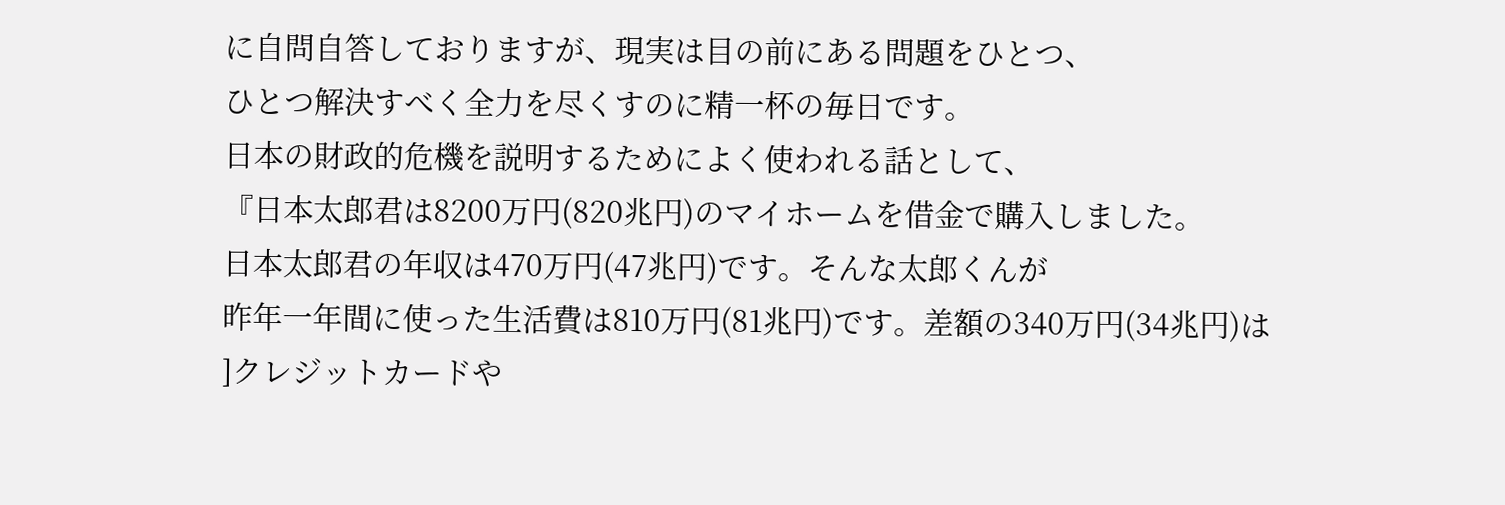に自問自答しておりますが、現実は目の前にある問題をひとつ、
ひとつ解決すべく全力を尽くすのに精一杯の毎日です。
日本の財政的危機を説明するためによく使われる話として、
『日本太郎君は8200万円(820兆円)のマイホームを借金で購入しました。
日本太郎君の年収は470万円(47兆円)です。そんな太郎くんが
昨年一年間に使った生活費は810万円(81兆円)です。差額の340万円(34兆円)は
]クレジットカードや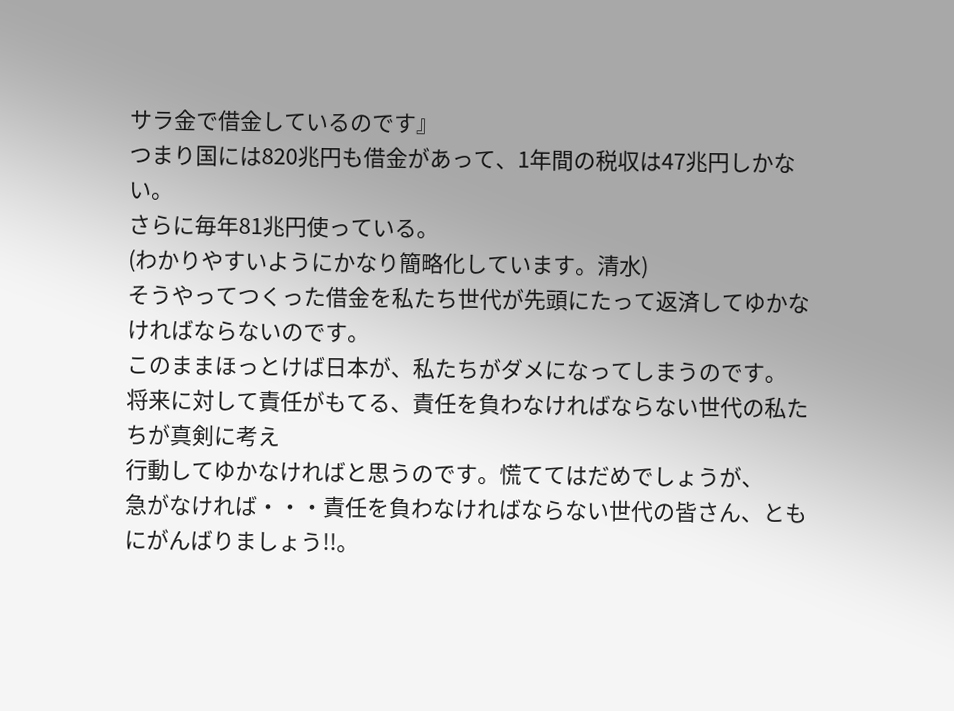サラ金で借金しているのです』
つまり国には820兆円も借金があって、1年間の税収は47兆円しかない。
さらに毎年81兆円使っている。
(わかりやすいようにかなり簡略化しています。清水)
そうやってつくった借金を私たち世代が先頭にたって返済してゆかなければならないのです。
このままほっとけば日本が、私たちがダメになってしまうのです。
将来に対して責任がもてる、責任を負わなければならない世代の私たちが真剣に考え
行動してゆかなければと思うのです。慌ててはだめでしょうが、
急がなければ・・・責任を負わなければならない世代の皆さん、ともにがんばりましょう!!。